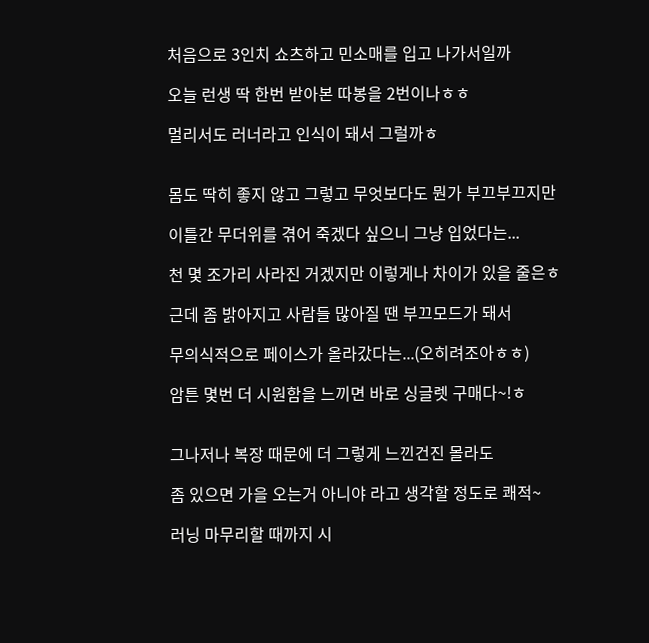처음으로 3인치 쇼츠하고 민소매를 입고 나가서일까

오늘 런생 딱 한번 받아본 따봉을 2번이나ㅎㅎ

멀리서도 러너라고 인식이 돼서 그럴까ㅎ


몸도 딱히 좋지 않고 그렇고 무엇보다도 뭔가 부끄부끄지만

이틀간 무더위를 겪어 죽겠다 싶으니 그냥 입었다는...

천 몇 조가리 사라진 거겠지만 이렇게나 차이가 있을 줄은ㅎ

근데 좀 밝아지고 사람들 많아질 땐 부끄모드가 돼서

무의식적으로 페이스가 올라갔다는...(오히려조아ㅎㅎ)

암튼 몇번 더 시원함을 느끼면 바로 싱글렛 구매다~!ㅎ


그나저나 복장 때문에 더 그렇게 느낀건진 몰라도

좀 있으면 가을 오는거 아니야 라고 생각할 정도로 쾌적~

러닝 마무리할 때까지 시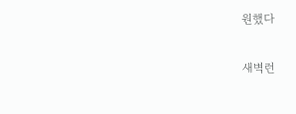원했다

새벽런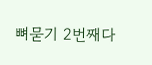뼈묻기 2번째다